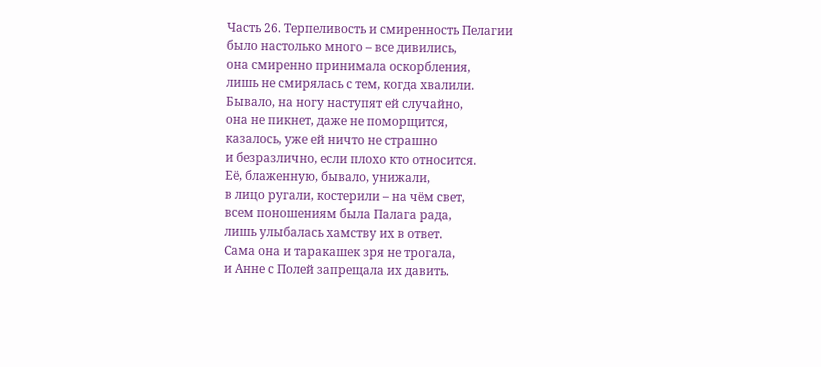Часть 26. Терпеливость и смиренность Пелагии
было настолько много – все дивились,
она смиренно принимала оскорбления,
лишь не смирялась с тем, когда хвалили.
Бывало, на ногу наступят ей случайно,
она не пикнет, даже не поморщится,
казалось, уже ей ничто не страшно
и безразлично, если плохо кто относится.
Её, блаженную, бывало, унижали,
в лицо ругали, костерили – на чём свет,
всем поношениям была Палага рада,
лишь улыбалась хамству их в ответ.
Сама она и таракашек зря не трогала,
и Анне с Полей запрещала их давить.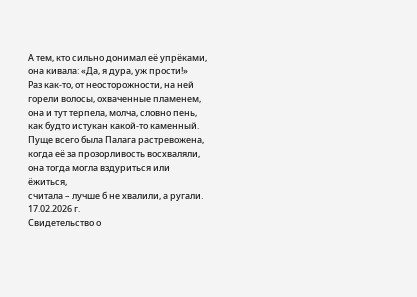А тем, кто сильно донимал её упрёками,
она кивала: «Да, я дура, уж прости!»
Раз как-то, от неосторожности, на ней
горели волосы, охваченные пламенем,
она и тут терпела, молча, словно пень,
как будто истукан какой-то каменный.
Пуще всего была Палага растревожена,
когда её за прозорливость восхваляли,
она тогда могла вздуриться или ёжиться,
считала – лучше б не хвалили, а ругали.
17.02.2026 г.
Свидетельство о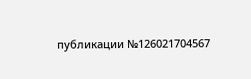публикации №126021704567